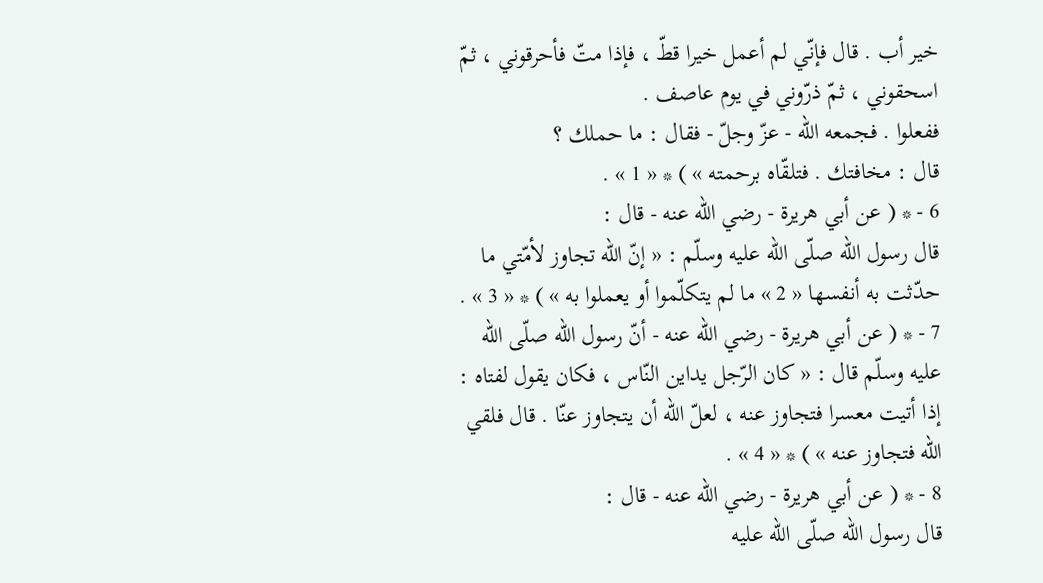خير أب . قال فإنّي لم أعمل خيرا قطّ ، فإذا متّ فأحرقوني ، ثمّ اسحقوني ، ثمّ ذرّوني في يوم عاصف .
ففعلوا . فجمعه اللّه - عزّ وجلّ - فقال : ما حملك ؟
قال : مخافتك . فتلقّاه برحمته » ) * « 1 » .
6 - * ( عن أبي هريرة - رضي اللّه عنه - قال :
قال رسول اللّه صلّى اللّه عليه وسلّم : « إنّ اللّه تجاوز لأمّتي ما حدّثت به أنفسها « 2 » ما لم يتكلّموا أو يعملوا به » ) * « 3 » .
7 - * ( عن أبي هريرة - رضي اللّه عنه - أنّ رسول اللّه صلّى اللّه عليه وسلّم قال : « كان الرّجل يداين النّاس ، فكان يقول لفتاه : إذا أتيت معسرا فتجاوز عنه ، لعلّ اللّه أن يتجاوز عنّا . قال فلقي اللّه فتجاوز عنه » ) * « 4 » .
8 - * ( عن أبي هريرة - رضي اللّه عنه - قال :
قال رسول اللّه صلّى اللّه عليه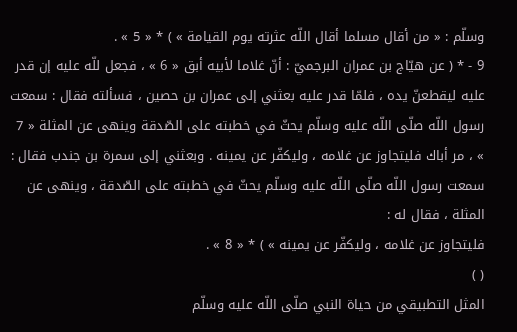وسلّم : « من أقال مسلما أقال اللّه عثرته يوم القيامة » ) * « 5 » .
9 - * ( عن هيّاج بن عمران البرجميّ : أنّ غلاما لأبيه أبق « 6 » ، فجعل للّه عليه إن قدر عليه ليقطعنّ يده ، فلمّا قدر عليه بعثني إلى عمران بن حصين ، فسألته فقال : سمعت رسول اللّه صلّى اللّه عليه وسلّم يحثّ في خطبته على الصّدقة وينهى عن المثلة « 7 » ، مر أباك فليتجاوز عن غلامه ، وليكفّر عن يمينه . وبعثني إلى سمرة بن جندب فقال : سمعت رسول اللّه صلّى اللّه عليه وسلّم يحثّ في خطبته على الصّدقة ، وينهى عن المثلة ، فقال له :
فليتجاوز عن غلامه ، وليكفّر عن يمينه » ) * « 8 » .
( )
المثل التطبيقي من حياة النبي صلّى اللّه عليه وسلّم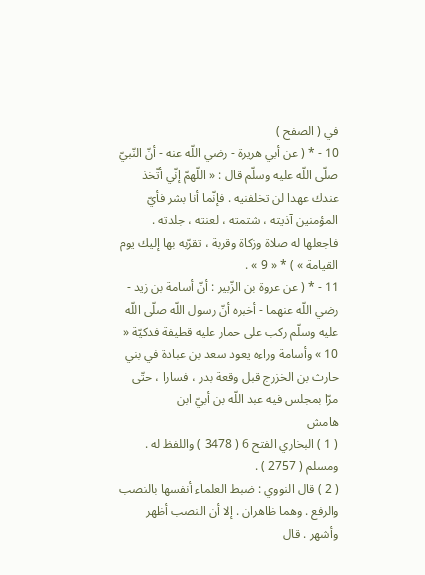في ( الصفح )
10 - * ( عن أبي هريرة - رضي اللّه عنه - أنّ النّبيّ صلّى اللّه عليه وسلّم قال : « اللّهمّ إنّي أتّخذ عندك عهدا لن تخلفنيه . فإنّما أنا بشر فأيّ المؤمنين آذيته ، شتمته ، لعنته ، جلدته . فاجعلها له صلاة وزكاة وقربة ، تقرّبه بها إليك يوم القيامة » ) * « 9 » .
11 - * ( عن عروة بن الزّبير : أنّ أسامة بن زيد - رضي اللّه عنهما - أخبره أنّ رسول اللّه صلّى اللّه عليه وسلّم ركب على حمار عليه قطيفة فدكيّة « 10 » وأسامة وراءه يعود سعد بن عبادة في بني حارث بن الخزرج قبل وقعة بدر ، فسارا ، حتّى مرّا بمجلس فيه عبد اللّه بن أبيّ ابن
هامش
( 1 ) البخاري الفتح 6 ( 3478 ) واللفظ له . ومسلم ( 2757 ) .
( 2 ) قال النووي : ضبط العلماء أنفسها بالنصب والرفع . وهما ظاهران . إلا أن النصب أظهر وأشهر . قال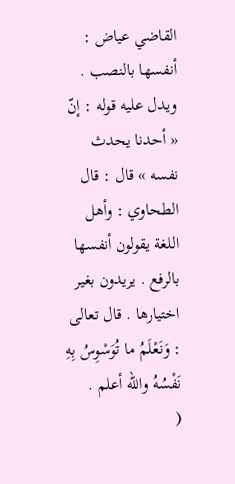القاضي عياض : أنفسها بالنصب . ويدل عليه قوله : إنّ « أحدنا يحدث نفسه » قال : قال الطحاوي : وأهل اللغة يقولون أنفسها بالرفع . يريدون بغير اختيارها . قال تعالى : وَنَعْلَمُ ما تُوَسْوِسُ بِهِ نَفْسُهُ واللّه أعلم .
(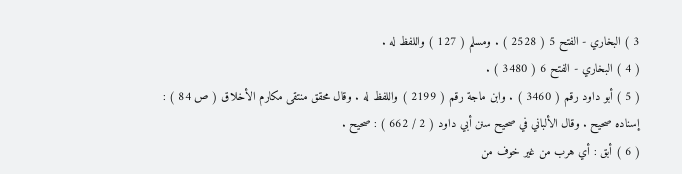3 ) البخاري - الفتح 5 ( 2528 ) . ومسلم ( 127 ) واللفظ له .
( 4 ) البخاري - الفتح 6 ( 3480 ) .
( 5 ) أبو داود رقم ( 3460 ) . وابن ماجة رقم ( 2199 ) واللفظ له . وقال محقق منتقى مكارم الأخلاق ( ص 84 ) : إسناده صحيح . وقال الألباني في صحيح سنن أبي داود ( 2 / 662 ) : صحيح .
( 6 ) أبق : أي هرب من غير خوف من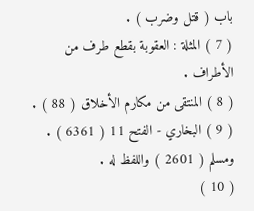باب ( قتل وضرب ) .
( 7 ) المثلة : العقوبة بقطع طرف من الأطراف .
( 8 ) المنتقى من مكارم الأخلاق ( 88 ) .
( 9 ) البخاري - الفتح 11 ( 6361 ) . ومسلم ( 2601 ) واللفظ له .
( 10 )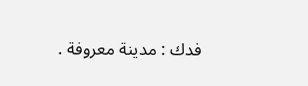فدك : مدينة معروفة .